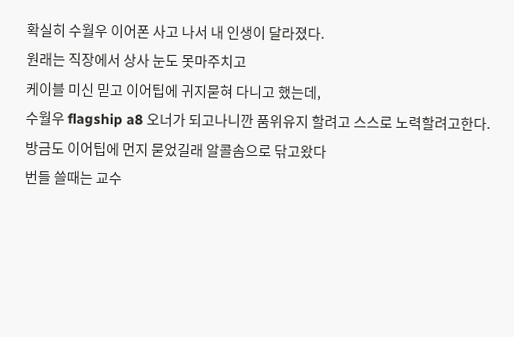확실히 수월우 이어폰 사고 나서 내 인생이 달라졌다.
원래는 직장에서 상사 눈도 못마주치고
케이블 미신 믿고 이어팁에 귀지묻혀 다니고 했는데,
수월우 flagship a8 오너가 되고나니깐 품위유지 할려고 스스로 노력할려고한다.
방금도 이어팁에 먼지 묻었길래 알콜솜으로 닦고왔다
번들 쓸때는 교수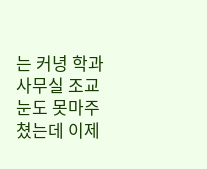는 커녕 학과사무실 조교 눈도 못마주쳤는데 이제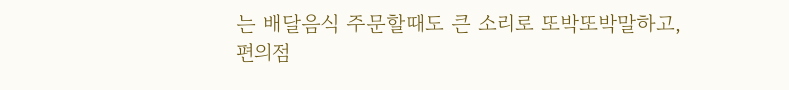는 배달음식 주문할때도 큰 소리로 또박또박말하고,
편의점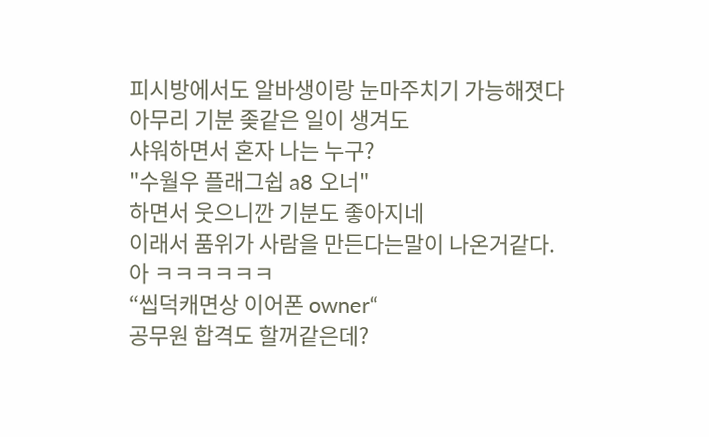피시방에서도 알바생이랑 눈마주치기 가능해졋다
아무리 기분 좆같은 일이 생겨도
샤워하면서 혼자 나는 누구?
"수월우 플래그쉽 a8 오너"
하면서 웃으니깐 기분도 좋아지네
이래서 품위가 사람을 만든다는말이 나온거같다.
아 ㅋㅋㅋㅋㅋㅋ
“씹덕캐면상 이어폰 owner“
공무원 합격도 할꺼같은데?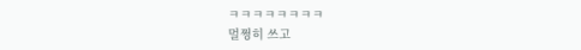ㅋㅋㅋㅋㅋㅋㅋㅋ
멀쩡히 쓰고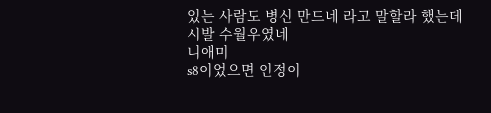있는 사람도 병신 만드네 라고 말할라 했는데 시발 수월우였네
니애미
s8이었으면 인정이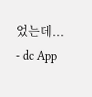었는데... - dc App